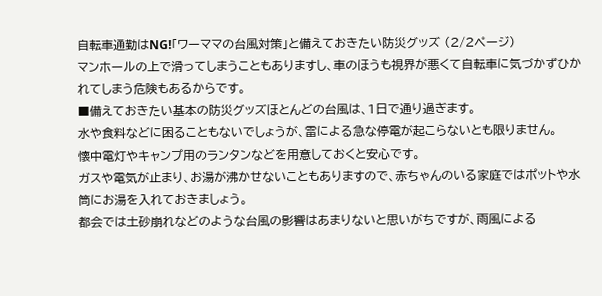自転車通勤はNG!「ワーママの台風対策」と備えておきたい防災グッズ (2/2ページ)
マンホールの上で滑ってしまうこともありますし、車のほうも視界が悪くて自転車に気づかずひかれてしまう危険もあるからです。
■備えておきたい基本の防災グッズほとんどの台風は、1日で通り過ぎます。
水や食料などに困ることもないでしょうが、雷による急な停電が起こらないとも限りません。
懐中電灯やキャンプ用のランタンなどを用意しておくと安心です。
ガスや電気が止まり、お湯が沸かせないこともありますので、赤ちゃんのいる家庭ではポットや水筒にお湯を入れておきましょう。
都会では土砂崩れなどのような台風の影響はあまりないと思いがちですが、雨風による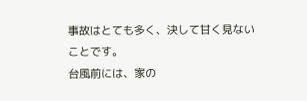事故はとても多く、決して甘く見ないことです。
台風前には、家の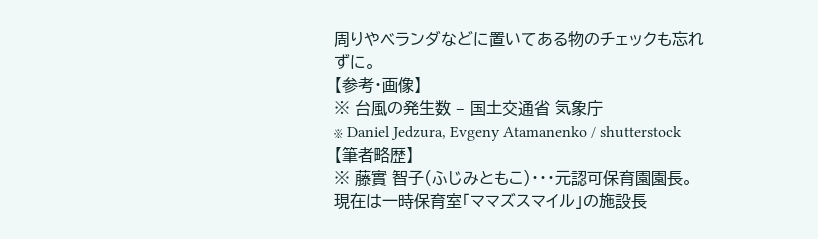周りやベランダなどに置いてある物のチェックも忘れずに。
【参考・画像】
※ 台風の発生数 – 国土交通省 気象庁
※ Daniel Jedzura, Evgeny Atamanenko / shutterstock
【筆者略歴】
※ 藤實 智子(ふじみともこ)・・・元認可保育園園長。現在は一時保育室「ママズスマイル」の施設長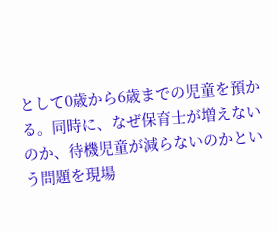として0歳から6歳までの児童を預かる。同時に、なぜ保育士が増えないのか、待機児童が減らないのかという問題を現場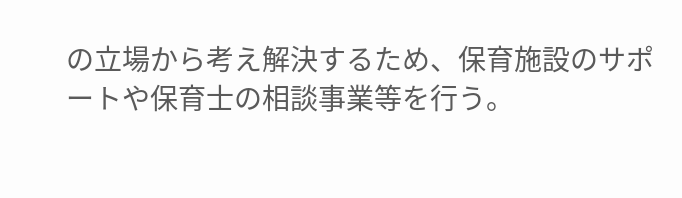の立場から考え解決するため、保育施設のサポートや保育士の相談事業等を行う。